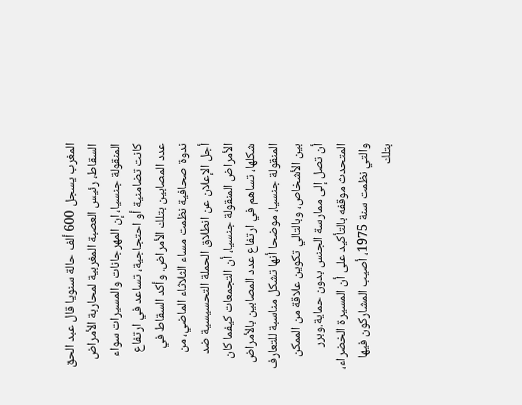المغرب يسجل 600 ألف حالة سنويا قال عبد الحق السقاط، رئيس العصبة المغربية لمحاربة الأمراض المنقولة جنسيا، إن المهرجانات والمسيرات سواء كانت تضامنية أو احتجاجية، تساعد في ارتفاع عدد المصابين بتلك الأمراض. وأكد السقاط في ندوة صحافية نظمت مساء الثلاثاء الماضي، من أجل الإعلان عن انطلاق الحملة التحسيسية ضد الأمراض المنقولة جنسيا، أن التجمعات كيفما كان شكلها، تساهم في ارتفاع عدد المصابين بالأمراض المنقولة جنسيا، موضحا أنها تشكل مناسبة للتعارف بين الأشخاص، وبالتالي تكوين علاقة من الممكن أن تصل إلى ممارسة الجنس بدون حماية.وبرر المتحدث موقفه بالتأكيد على أن المسيرة الخضراء، والتي نظمت سنة 1975، أصيب المشاركون فيها بتلك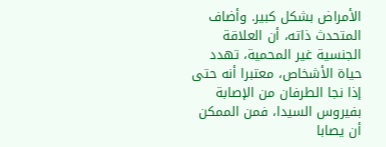الأمراض بشكل كبير. وأضاف المتحدث ذاته، أن العلاقة الجنسية غير المحمية، تهدد حياة الأشخاص، معتبرا أنه حتى إذا نجا الطرفان من الإصابة بفيروس السيدا، فمن الممكن أن يصابا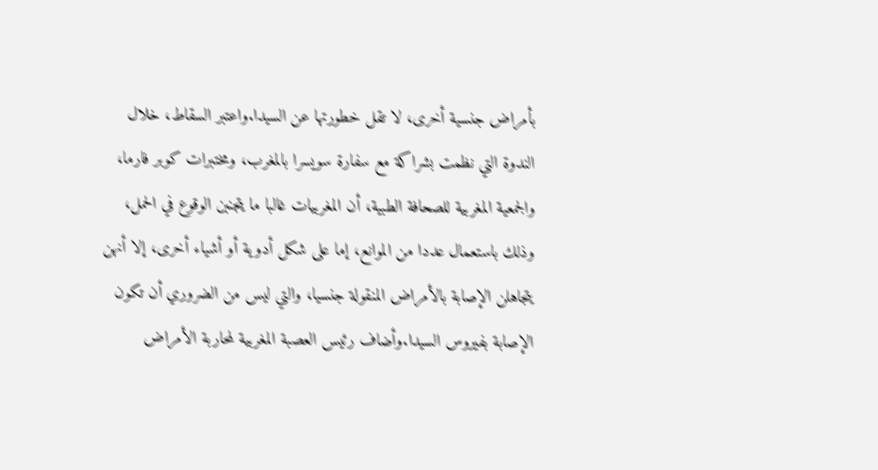بأمراض جنسية أخرى، لا تقل خطورتها عن السيدا.واعتبر السقاط، خلال الندوة التي نظمت بشراكة مع سفارة سويسرا بالمغرب، ومختبرات كوبر فارما، والجمعية المغربية للصحافة الطبية، أن المغربيات غالبا ما يتجنبن الوقوع في الحمل، وذلك باستعمال عددا من الموانع، إما على شكل أدوية أو أشياء أخرى، إلا أنهن يتجاهلن الإصابة بالأمراض المنقولة جنسيا، والتي ليس من الضروري أن تكون الإصابة بفيروس السيدا.وأضاف رئيس العصبة المغربية لمحاربة الأمراض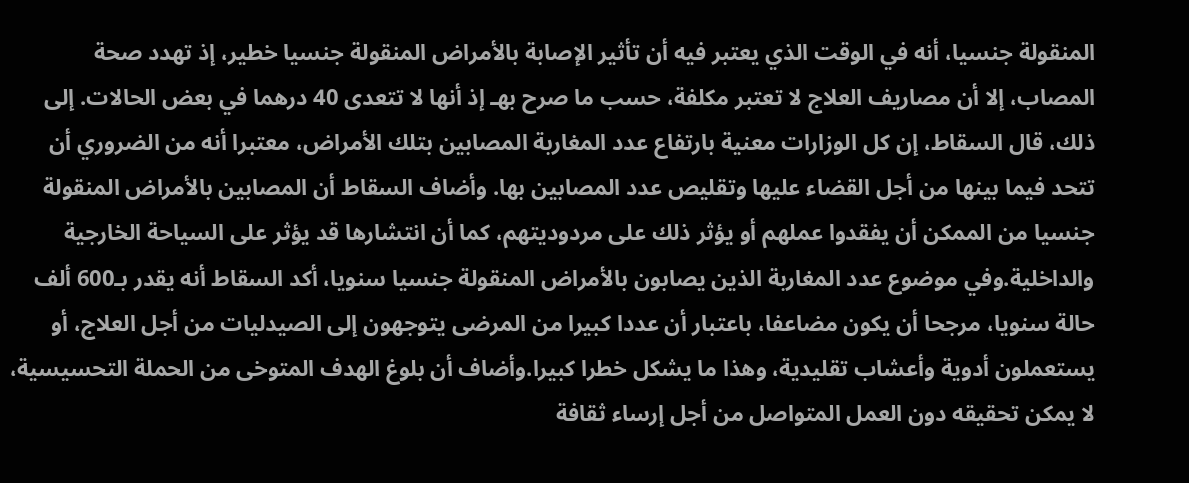المنقولة جنسيا، أنه في الوقت الذي يعتبر فيه أن تأثير الإصابة بالأمراض المنقولة جنسيا خطير، إذ تهدد صحة المصاب، إلا أن مصاريف العلاج لا تعتبر مكلفة، حسب ما صرح بهـ إذ أنها لا تتعدى 40 درهما في بعض الحالات. إلى ذلك، قال السقاط، إن كل الوزارات معنية بارتفاع عدد المغاربة المصابين بتلك الأمراض، معتبرا أنه من الضروري أن تتحد فيما بينها من أجل القضاء عليها وتقليص عدد المصابين بها. وأضاف السقاط أن المصابين بالأمراض المنقولة جنسيا من الممكن أن يفقدوا عملهم أو يؤثر ذلك على مردوديتهم، كما أن انتشارها قد يؤثر على السياحة الخارجية والداخلية.وفي موضوع عدد المغاربة الذين يصابون بالأمراض المنقولة جنسيا سنويا، أكد السقاط أنه يقدر بـ600 ألف حالة سنويا، مرجحا أن يكون مضاعفا، باعتبار أن عددا كبيرا من المرضى يتوجهون إلى الصيدليات من أجل العلاج، أو يستعملون أدوية وأعشاب تقليدية، وهذا ما يشكل خطرا كبيرا.وأضاف أن بلوغ الهدف المتوخى من الحملة التحسيسية، لا يمكن تحقيقه دون العمل المتواصل من أجل إرساء ثقافة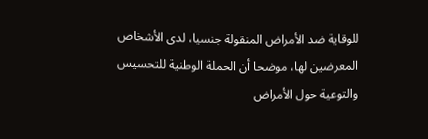للوقاية ضد الأمراض المنقولة جنسيا، لدى الأشخاص المعرضين لها، موضحا أن الحملة الوطنية للتحسيس والتوعية حول الأمراض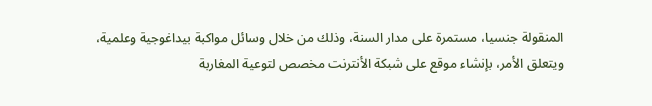المنقولة جنسيا، مستمرة على مدار السنة، وذلك من خلال وسائل مواكبة بيداغوجية وعلمية، ويتعلق الأمر، بإنشاء موقع على شبكة الأنترنت مخصص لتوعية المغاربة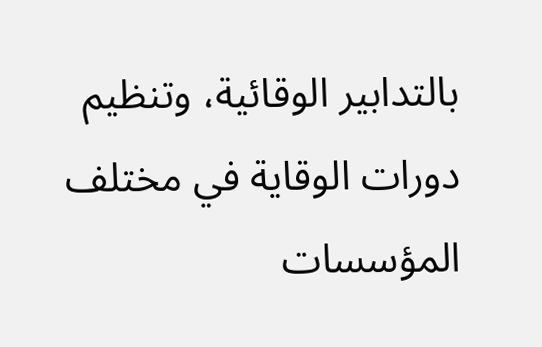بالتدابير الوقائية، وتنظيم دورات الوقاية في مختلف المؤسسات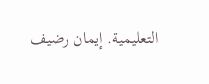التعليمية. إيمان رضيف